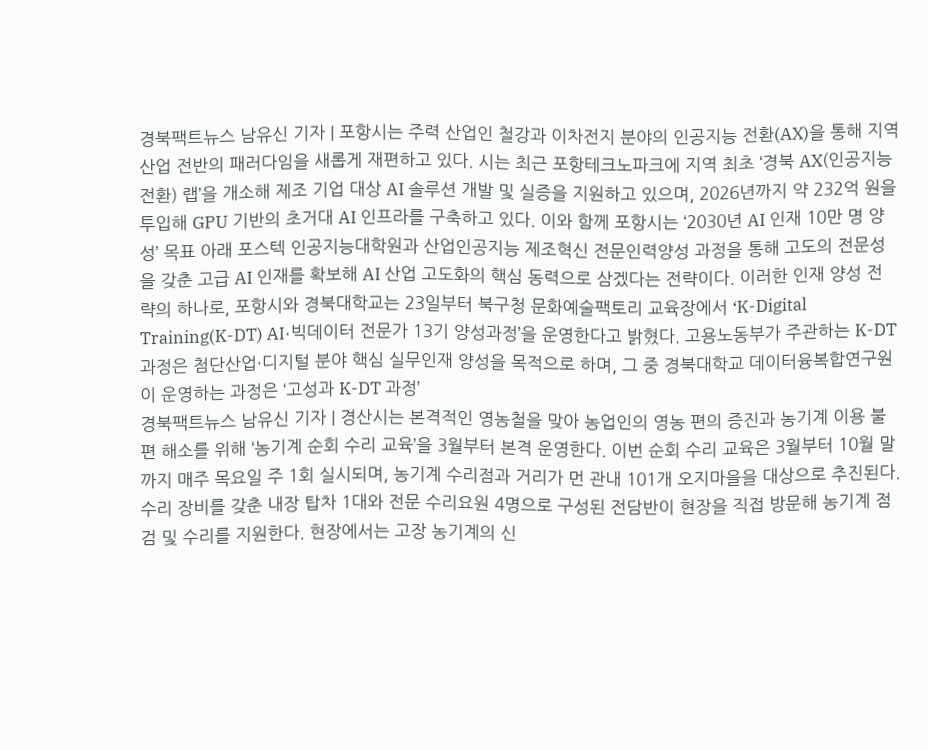경북팩트뉴스 남유신 기자 | 포항시는 주력 산업인 철강과 이차전지 분야의 인공지능 전환(AX)을 통해 지역 산업 전반의 패러다임을 새롭게 재편하고 있다. 시는 최근 포항테크노파크에 지역 최초 ‘경북 AX(인공지능 전환) 랩’을 개소해 제조 기업 대상 AI 솔루션 개발 및 실증을 지원하고 있으며, 2026년까지 약 232억 원을 투입해 GPU 기반의 초거대 AI 인프라를 구축하고 있다. 이와 함께 포항시는 ‘2030년 AI 인재 10만 명 양성’ 목표 아래 포스텍 인공지능대학원과 산업인공지능 제조혁신 전문인력양성 과정을 통해 고도의 전문성을 갖춘 고급 AI 인재를 확보해 AI 산업 고도화의 핵심 동력으로 삼겠다는 전략이다. 이러한 인재 양성 전략의 하나로, 포항시와 경북대학교는 23일부터 북구청 문화예술팩토리 교육장에서 ‘K-Digital Training(K-DT) AI·빅데이터 전문가 13기 양성과정’을 운영한다고 밝혔다. 고용노동부가 주관하는 K-DT 과정은 첨단산업·디지털 분야 핵심 실무인재 양성을 목적으로 하며, 그 중 경북대학교 데이터융복합연구원이 운영하는 과정은 ‘고성과 K-DT 과정’
경북팩트뉴스 남유신 기자 | 경산시는 본격적인 영농철을 맞아 농업인의 영농 편의 증진과 농기계 이용 불편 해소를 위해 ‘농기계 순회 수리 교육’을 3월부터 본격 운영한다. 이번 순회 수리 교육은 3월부터 10월 말까지 매주 목요일 주 1회 실시되며, 농기계 수리점과 거리가 먼 관내 101개 오지마을을 대상으로 추진된다. 수리 장비를 갖춘 내장 탑차 1대와 전문 수리요원 4명으로 구성된 전담반이 현장을 직접 방문해 농기계 점검 및 수리를 지원한다. 현장에서는 고장 농기계의 신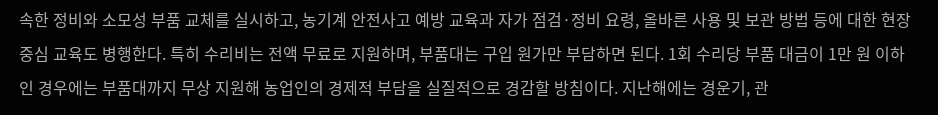속한 정비와 소모성 부품 교체를 실시하고, 농기계 안전사고 예방 교육과 자가 점검·정비 요령, 올바른 사용 및 보관 방법 등에 대한 현장 중심 교육도 병행한다. 특히 수리비는 전액 무료로 지원하며, 부품대는 구입 원가만 부담하면 된다. 1회 수리당 부품 대금이 1만 원 이하인 경우에는 부품대까지 무상 지원해 농업인의 경제적 부담을 실질적으로 경감할 방침이다. 지난해에는 경운기, 관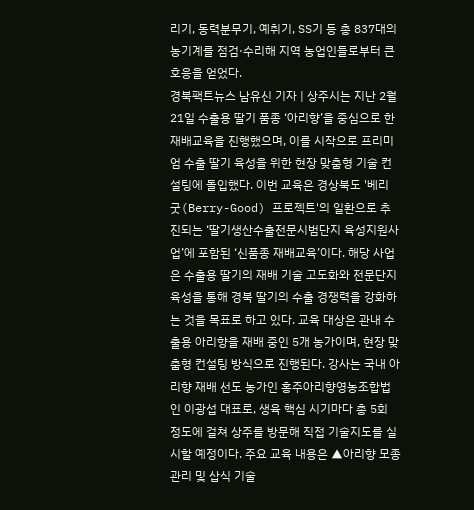리기, 동력분무기, 예취기, SS기 등 총 837대의 농기계를 점검·수리해 지역 농업인들로부터 큰 호응을 얻었다.
경북팩트뉴스 남유신 기자 | 상주시는 지난 2월 21일 수출용 딸기 품종 ‘아리향’을 중심으로 한 재배교육을 진행했으며, 이를 시작으로 프리미엄 수출 딸기 육성을 위한 현장 맞춤형 기술 컨설팅에 돌입했다. 이번 교육은 경상북도 '베리 굿(Berry-Good) 프로젝트'의 일환으로 추진되는 ‘딸기생산수출전문시범단지 육성지원사업’에 포함된 ‘신품종 재배교육’이다. 해당 사업은 수출용 딸기의 재배 기술 고도화와 전문단지 육성을 통해 경북 딸기의 수출 경쟁력을 강화하는 것을 목표로 하고 있다. 교육 대상은 관내 수출용 아리향을 재배 중인 5개 농가이며, 현장 맞춤형 컨설팅 방식으로 진행된다. 강사는 국내 아리향 재배 선도 농가인 홍주아리향영농조합법인 이광섭 대표로, 생육 핵심 시기마다 총 5회 정도에 걸쳐 상주를 방문해 직접 기술지도를 실시할 예정이다. 주요 교육 내용은 ▲아리향 모종 관리 및 삽식 기술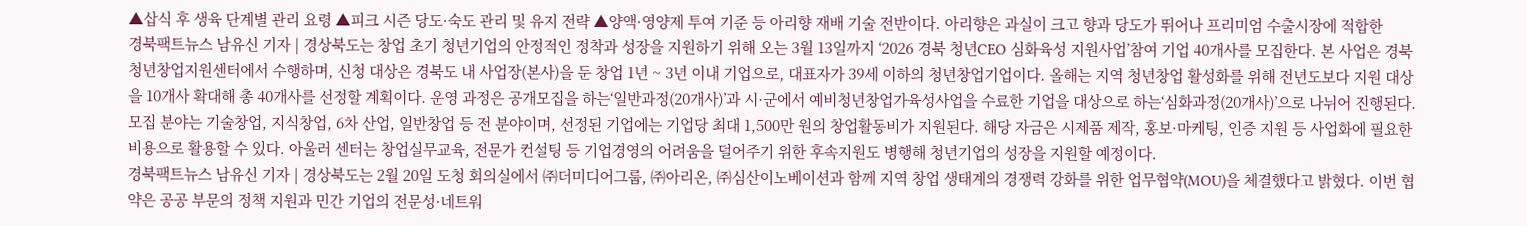▲삽식 후 생육 단계별 관리 요령 ▲피크 시즌 당도·숙도 관리 및 유지 전략 ▲양액·영양제 투여 기준 등 아리향 재배 기술 전반이다. 아리향은 과실이 크고 향과 당도가 뛰어나 프리미엄 수출시장에 적합한
경북팩트뉴스 남유신 기자 | 경상북도는 창업 초기 청년기업의 안정적인 정착과 성장을 지원하기 위해 오는 3월 13일까지 ‘2026 경북 청년CEO 심화육성 지원사업’참여 기업 40개사를 모집한다. 본 사업은 경북청년창업지원센터에서 수행하며, 신청 대상은 경북도 내 사업장(본사)을 둔 창업 1년 ~ 3년 이내 기업으로, 대표자가 39세 이하의 청년창업기업이다. 올해는 지역 청년창업 활성화를 위해 전년도보다 지원 대상을 10개사 확대해 총 40개사를 선정할 계획이다. 운영 과정은 공개모집을 하는‘일반과정(20개사)’과 시·군에서 예비청년창업가육성사업을 수료한 기업을 대상으로 하는‘심화과정(20개사)’으로 나뉘어 진행된다. 모집 분야는 기술창업, 지식창업, 6차 산업, 일반창업 등 전 분야이며, 선정된 기업에는 기업당 최대 1,500만 원의 창업활동비가 지원된다. 해당 자금은 시제품 제작, 홍보·마케팅, 인증 지원 등 사업화에 필요한 비용으로 활용할 수 있다. 아울러 센터는 창업실무교육, 전문가 컨설팅 등 기업경영의 어려움을 덜어주기 위한 후속지원도 병행해 청년기업의 성장을 지원할 예정이다.
경북팩트뉴스 남유신 기자 | 경상북도는 2월 20일 도청 회의실에서 ㈜더미디어그룹, ㈜아리온, ㈜심산이노베이션과 함께 지역 창업 생태계의 경쟁력 강화를 위한 업무협약(MOU)을 체결했다고 밝혔다. 이번 협약은 공공 부문의 정책 지원과 민간 기업의 전문성·네트워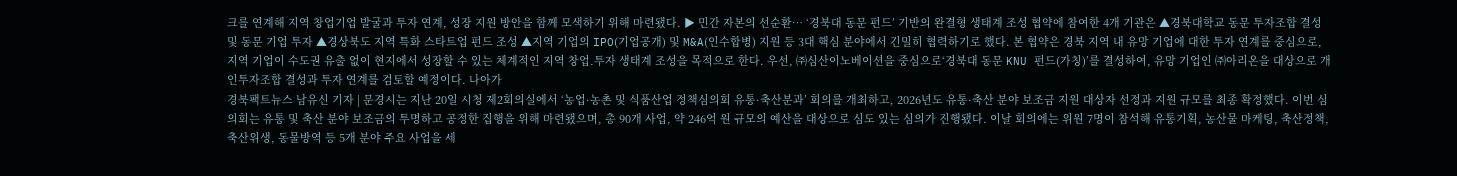크를 연계해 지역 창업기업 발굴과 투자 연계, 성장 지원 방안을 함께 모색하기 위해 마련됐다. ▶ 민간 자본의 선순환… ‘경북대 동문 펀드’ 기반의 완결형 생태계 조성 협약에 참여한 4개 기관은 ▲경북대학교 동문 투자조합 결성 및 동문 기업 투자 ▲경상북도 지역 특화 스타트업 펀드 조성 ▲지역 기업의 IPO(기업공개) 및 M&A(인수합병) 지원 등 3대 핵심 분야에서 긴밀히 협력하기로 했다. 본 협약은 경북 지역 내 유망 기업에 대한 투자 연계를 중심으로, 지역 기업이 수도권 유출 없이 현지에서 성장할 수 있는 체계적인 지역 창업․투자 생태계 조성을 목적으로 한다. 우선, ㈜심산이노베이션을 중심으로‘경북대 동문 KNU 펀드(가칭)’를 결성하여, 유망 기업인 ㈜아리온을 대상으로 개인투자조합 결성과 투자 연계를 검토할 예정이다. 나아가
경북팩트뉴스 남유신 기자 | 문경시는 지난 20일 시청 제2회의실에서 ‘농업·농촌 및 식품산업 정책심의회 유통·축산분과’ 회의를 개최하고, 2026년도 유통·축산 분야 보조금 지원 대상자 선정과 지원 규모를 최종 확정했다. 이번 심의회는 유통 및 축산 분야 보조금의 투명하고 공정한 집행을 위해 마련됐으며, 총 90개 사업, 약 246억 원 규모의 예산을 대상으로 심도 있는 심의가 진행됐다. 이날 회의에는 위원 7명이 참석해 유통기획, 농산물 마케팅, 축산정책, 축산위생, 동물방역 등 5개 분야 주요 사업을 세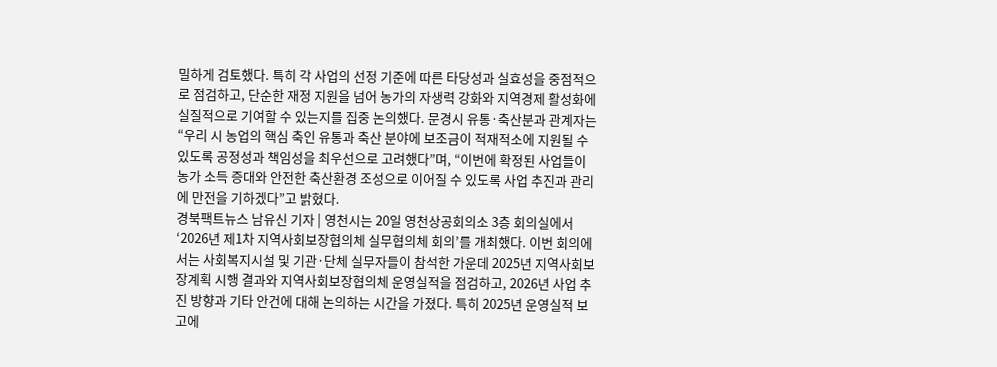밀하게 검토했다. 특히 각 사업의 선정 기준에 따른 타당성과 실효성을 중점적으로 점검하고, 단순한 재정 지원을 넘어 농가의 자생력 강화와 지역경제 활성화에 실질적으로 기여할 수 있는지를 집중 논의했다. 문경시 유통·축산분과 관계자는 “우리 시 농업의 핵심 축인 유통과 축산 분야에 보조금이 적재적소에 지원될 수 있도록 공정성과 책임성을 최우선으로 고려했다”며, “이번에 확정된 사업들이 농가 소득 증대와 안전한 축산환경 조성으로 이어질 수 있도록 사업 추진과 관리에 만전을 기하겠다”고 밝혔다.
경북팩트뉴스 남유신 기자 | 영천시는 20일 영천상공회의소 3층 회의실에서 ‘2026년 제1차 지역사회보장협의체 실무협의체 회의’를 개최했다. 이번 회의에서는 사회복지시설 및 기관·단체 실무자들이 참석한 가운데 2025년 지역사회보장계획 시행 결과와 지역사회보장협의체 운영실적을 점검하고, 2026년 사업 추진 방향과 기타 안건에 대해 논의하는 시간을 가졌다. 특히 2025년 운영실적 보고에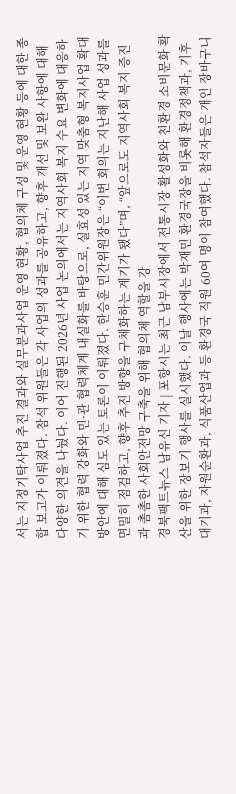서는 지정기탁사업 추진 결과와 실무분과사업 운영 현황, 협의체 구성 및 운영 현황 등에 대한 종합 보고가 이뤄졌다. 참석 위원들은 각 사업의 성과를 공유하고, 향후 개선 및 보완 사항에 대해 다양한 의견을 나눴다. 이어 진행된 2026년 사업 논의에서는 지역사회 복지 수요 변화에 대응하기 위한 협력 강화와 민·관 협력체계 내실화를 바탕으로, 실효성 있는 지역 맞춤형 복지사업 확대 방안에 대해 심도 있는 토론이 이뤄졌다. 한승훈 민간위원장은 “이번 회의는 지난해 사업 성과를 면밀히 점검하고, 향후 추진 방향을 구체화하는 계기가 됐다”며, “앞으로도 지역사회 복지 증진과 촘촘한 사회안전망 구축을 위해 협의체 역할을 강
경북팩트뉴스 남유신 기자 | 포항시는 최근 남부시장에서 전통시장 활성화와 친환경 소비문화 확산을 위한 장보기 행사를 실시했다. 이날 행사에는 박재민 환경국장을 비롯해 환경정책과, 기후대기과, 자원순환과, 식품산업과 등 환경국 직원 60여 명이 참여했다. 참석자들은 개인 장바구니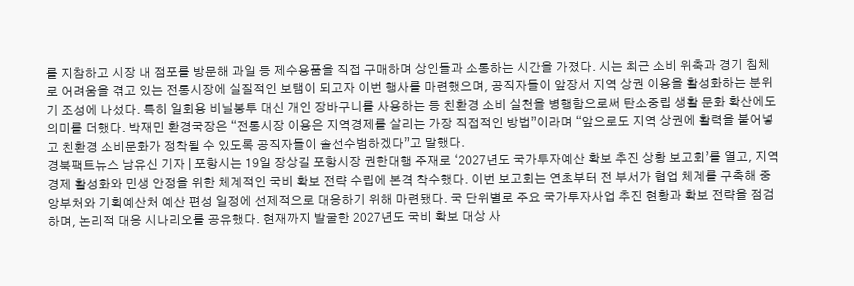를 지참하고 시장 내 점포를 방문해 과일 등 제수용품을 직접 구매하며 상인들과 소통하는 시간을 가졌다. 시는 최근 소비 위축과 경기 침체로 어려움을 겪고 있는 전통시장에 실질적인 보탬이 되고자 이번 행사를 마련했으며, 공직자들이 앞장서 지역 상권 이용을 활성화하는 분위기 조성에 나섰다. 특히 일회용 비닐봉투 대신 개인 장바구니를 사용하는 등 친환경 소비 실천을 병행함으로써 탄소중립 생활 문화 확산에도 의미를 더했다. 박재민 환경국장은 “전통시장 이용은 지역경제를 살리는 가장 직접적인 방법”이라며 “앞으로도 지역 상권에 활력을 불어넣고 친환경 소비문화가 정착될 수 있도록 공직자들이 솔선수범하겠다”고 말했다.
경북팩트뉴스 남유신 기자 | 포항시는 19일 장상길 포항시장 권한대행 주재로 ‘2027년도 국가투자예산 확보 추진 상황 보고회’를 열고, 지역경제 활성화와 민생 안정을 위한 체계적인 국비 확보 전략 수립에 본격 착수했다. 이번 보고회는 연초부터 전 부서가 협업 체계를 구축해 중앙부처와 기획예산처 예산 편성 일정에 선제적으로 대응하기 위해 마련됐다. 국 단위별로 주요 국가투자사업 추진 현황과 확보 전략을 점검하며, 논리적 대응 시나리오를 공유했다. 현재까지 발굴한 2027년도 국비 확보 대상 사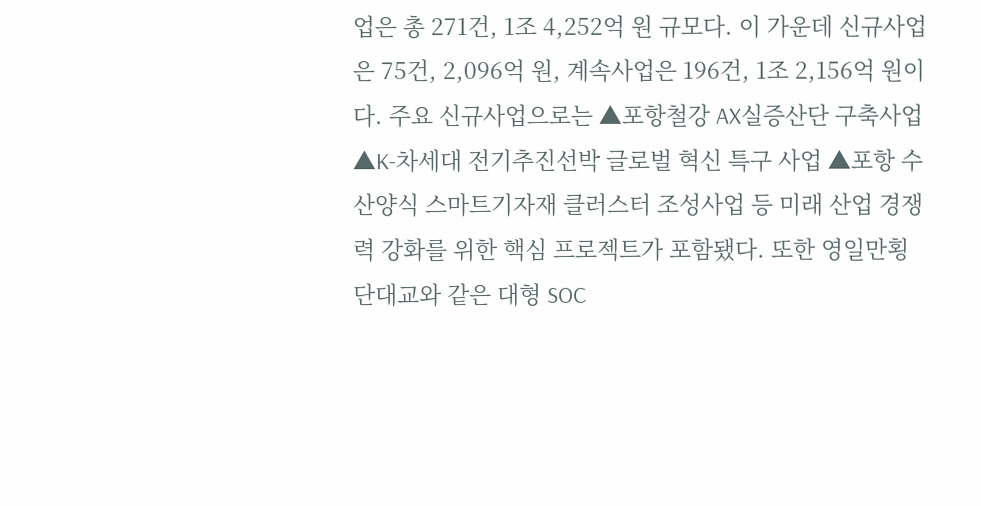업은 총 271건, 1조 4,252억 원 규모다. 이 가운데 신규사업은 75건, 2,096억 원, 계속사업은 196건, 1조 2,156억 원이다. 주요 신규사업으로는 ▲포항철강 AX실증산단 구축사업 ▲K-차세대 전기추진선박 글로벌 혁신 특구 사업 ▲포항 수산양식 스마트기자재 클러스터 조성사업 등 미래 산업 경쟁력 강화를 위한 핵심 프로젝트가 포함됐다. 또한 영일만횡단대교와 같은 대형 SOC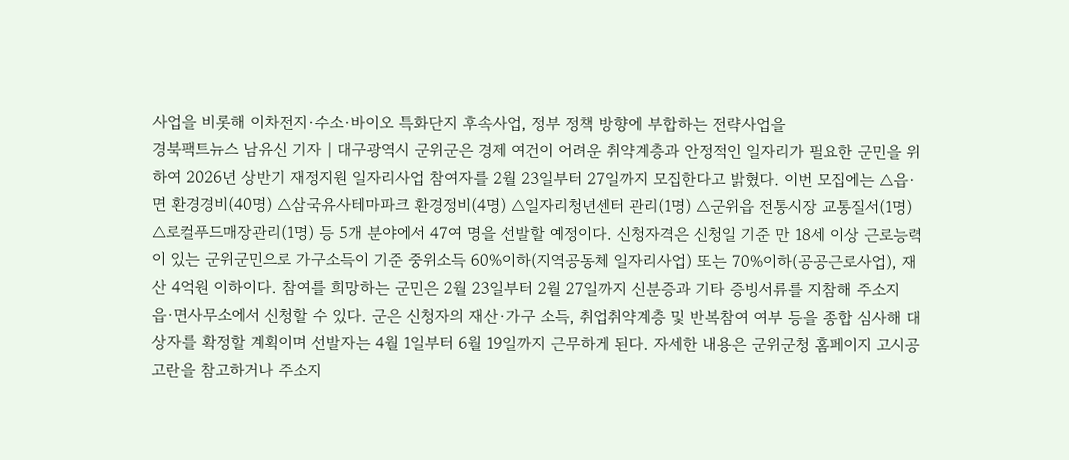사업을 비롯해 이차전지·수소·바이오 특화단지 후속사업, 정부 정책 방향에 부합하는 전략사업을
경북팩트뉴스 남유신 기자 | 대구광역시 군위군은 경제 여건이 어려운 취약계층과 안정적인 일자리가 필요한 군민을 위하여 2026년 상반기 재정지원 일자리사업 참여자를 2월 23일부터 27일까지 모집한다고 밝혔다. 이번 모집에는 △읍·면 환경경비(40명) △삼국유사테마파크 환경정비(4명) △일자리청년센터 관리(1명) △군위읍 전통시장 교통질서(1명) △로컬푸드매장관리(1명) 등 5개 분야에서 47여 명을 선발할 예정이다. 신청자격은 신청일 기준 만 18세 이상 근로능력이 있는 군위군민으로 가구소득이 기준 중위소득 60%이하(지역공동체 일자리사업) 또는 70%이하(공공근로사업), 재산 4억원 이하이다. 참여를 희망하는 군민은 2월 23일부터 2월 27일까지 신분증과 기타 증빙서류를 지참해 주소지 읍·면사무소에서 신청할 수 있다. 군은 신청자의 재산·가구 소득, 취업취약계층 및 반복참여 여부 등을 종합 심사해 대상자를 확정할 계획이며 선발자는 4월 1일부터 6월 19일까지 근무하게 된다. 자세한 내용은 군위군청 홈페이지 고시공고란을 참고하거나 주소지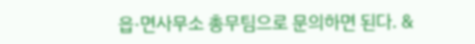읍·면사무소 총무팀으로 문의하면 된다. &